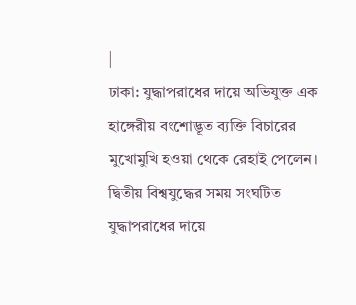|
ঢাকা: যুদ্ধাপরাধের দায়ে অভিযুক্ত এক হাঙ্গেরীয় বংশোদ্ভূত ব্যক্তি বিচারের মুখোমুখি হওয়া থেকে রেহাই পেলেন। দ্বিতীয় বিশ্বযুদ্ধের সময় সংঘটিত যুদ্ধাপরাধের দায়ে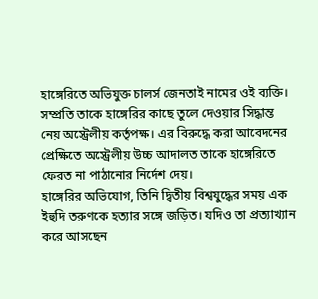হাঙ্গেরিতে অভিযুক্ত চালর্স জেনতাই নামের ওই ব্যক্তি। সম্প্রতি তাকে হাঙ্গেরির কাছে তুলে দেওয়ার সিদ্ধান্ত নেয় অস্ট্রেলীয় কর্তৃপক্ষ। এর বিরুদ্ধে করা আবেদনের প্রেক্ষিতে অস্ট্রেলীয় উচ্চ আদালত তাকে হাঙ্গেরিতে ফেরত না পাঠানোর নির্দেশ দেয়।
হাঙ্গেরির অভিযোগ, তিনি দ্বিতীয় বিশ্বযুদ্ধের সময় এক ইহুদি তরুণকে হত্যার সঙ্গে জড়িত। যদিও তা প্রত্যাখ্যান করে আসছেন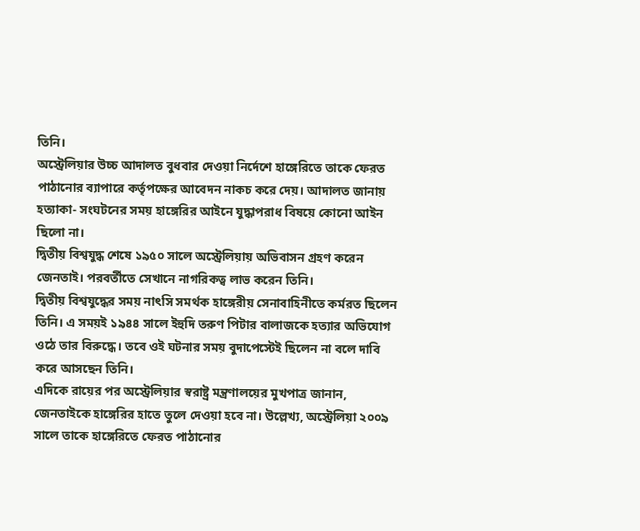তিনি।
অস্ট্রেলিয়ার উচ্চ আদালত বুধবার দেওয়া নির্দেশে হাঙ্গেরিতে তাকে ফেরত পাঠানোর ব্যাপারে কর্তৃপক্ষের আবেদন নাকচ করে দেয়। আদালত জানায় হত্যাকা- সংঘটনের সময় হাঙ্গেরির আইনে যুদ্ধাপরাধ বিষয়ে কোনো আইন ছিলো না।
দ্বিতীয় বিশ্বযুদ্ধ শেষে ১৯৫০ সালে অস্ট্রেলিয়ায় অভিবাসন গ্রহণ করেন জেনতাই। পরবর্তীতে সেখানে নাগরিকত্ব লাভ করেন তিনি।
দ্বিতীয় বিশ্বযুদ্ধের সময় নাৎসি সমর্থক হাঙ্গেরীয় সেনাবাহিনীতে কর্মরত ছিলেন তিনি। এ সময়ই ১৯৪৪ সালে ইহুদি তরুণ পিটার বালাজকে হত্যার অভিযোগ ওঠে তার বিরুদ্ধে। তবে ওই ঘটনার সময় বুদাপেস্টেই ছিলেন না বলে দাবি করে আসছেন তিনি।
এদিকে রায়ের পর অস্ট্রেলিয়ার স্বরাষ্ট্র মন্ত্রণালয়ের মুখপাত্র জানান, জেনতাইকে হাঙ্গেরির হাতে তুলে দেওয়া হবে না। উল্লেখ্য, অস্ট্রেলিয়া ২০০৯ সালে তাকে হাঙ্গেরিতে ফেরত পাঠানোর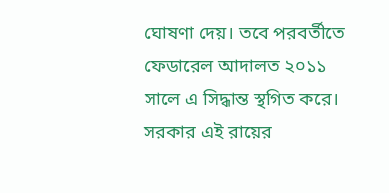ঘোষণা দেয়। তবে পরবর্তীতে ফেডারেল আদালত ২০১১ সালে এ সিদ্ধান্ত স্থগিত করে।
সরকার এই রায়ের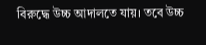বিরুদ্ধে উচ্চ আদালতে যায়। তবে উচ্চ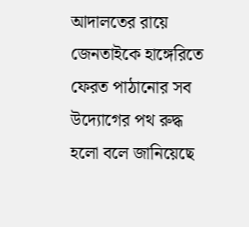আদালতের রায়ে জেনতাইকে হাঙ্গেরিতে ফেরত পাঠানোর সব উদ্যোগের পথ রুদ্ধ হলো বলে জানিয়েছে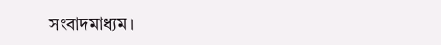সংবাদমাধ্যম।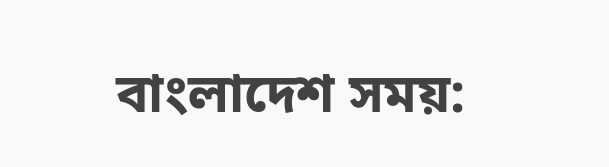বাংলাদেশ সময়: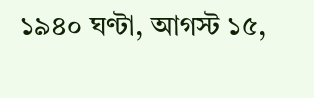১৯৪০ ঘণ্টা, আগস্ট ১৫,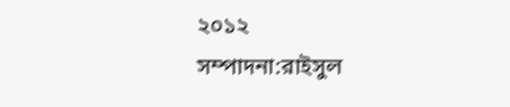২০১২
সম্পাদনা:রাইসুল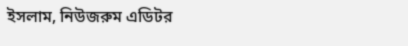ইসলাম, নিউজরুম এডিটর